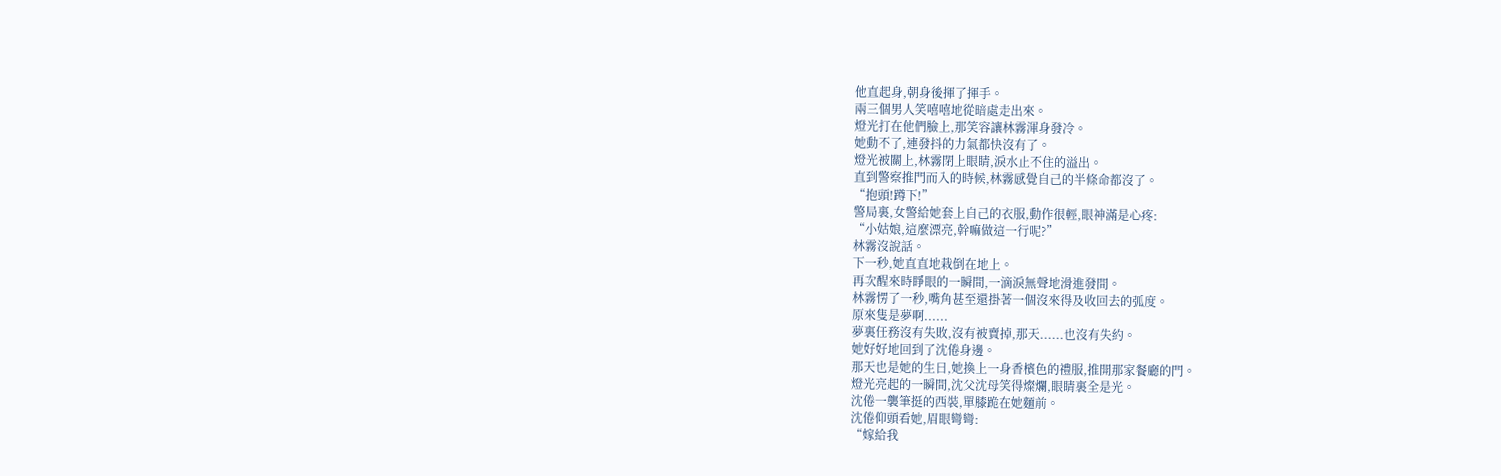他直起身,朝身後揮了揮手。
兩三個男人笑嘻嘻地從暗處走出來。
燈光打在他們臉上,那笑容讓林霧渾身發冷。
她動不了,連發抖的力氣都快沒有了。
燈光被關上,林霧閉上眼睛,淚水止不住的溢出。
直到警察推門而入的時候,林霧感覺自己的半條命都沒了。
“抱頭!蹲下!”
警局裏,女警給她套上自己的衣服,動作很輕,眼神滿是心疼:
“小姑娘,這麼漂亮,幹嘛做這一行呢?”
林霧沒說話。
下一秒,她直直地栽倒在地上。
再次醒來時睜眼的一瞬間,一滴淚無聲地滑進發間。
林霧愣了一秒,嘴角甚至還掛著一個沒來得及收回去的弧度。
原來隻是夢啊......
夢裏任務沒有失敗,沒有被賣掉,那天......也沒有失約。
她好好地回到了沈倦身邊。
那天也是她的生日,她換上一身香檳色的禮服,推開那家餐廳的門。
燈光亮起的一瞬間,沈父沈母笑得燦爛,眼睛裏全是光。
沈倦一襲筆挺的西裝,單膝跪在她麵前。
沈倦仰頭看她,眉眼彎彎:
“嫁給我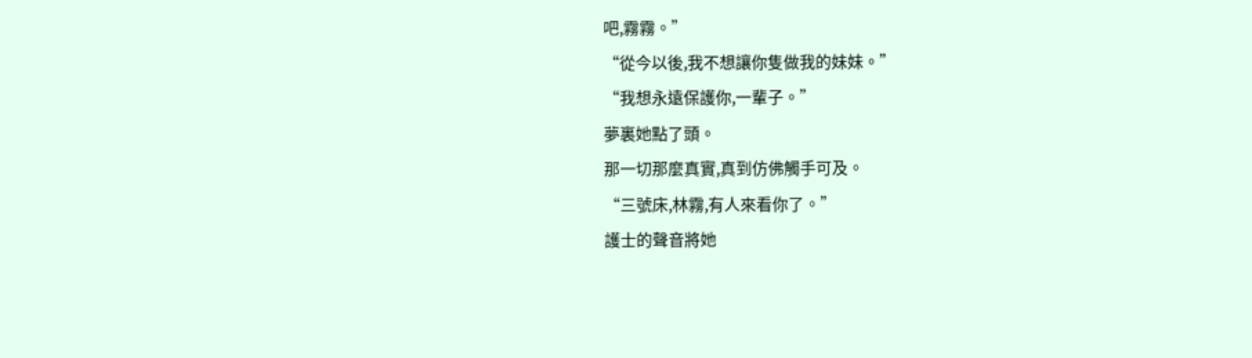吧,霧霧。”
“從今以後,我不想讓你隻做我的妹妹。”
“我想永遠保護你,一輩子。”
夢裏她點了頭。
那一切那麼真實,真到仿佛觸手可及。
“三號床,林霧,有人來看你了。”
護士的聲音將她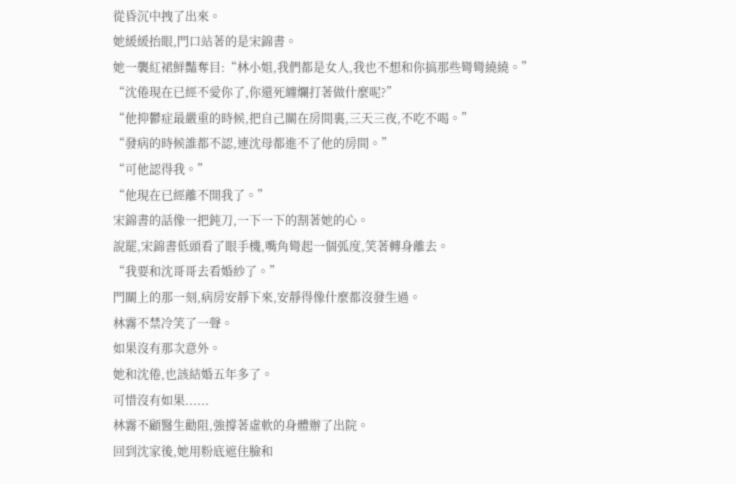從昏沉中拽了出來。
她緩緩抬眼,門口站著的是宋錦書。
她一襲紅裙鮮豔奪目:“林小姐,我們都是女人,我也不想和你搞那些彎彎繞繞。”
“沈倦現在已經不愛你了,你還死纏爛打著做什麼呢?”
“他抑鬱症最嚴重的時候,把自己關在房間裏,三天三夜,不吃不喝。”
“發病的時候誰都不認,連沈母都進不了他的房間。”
“可他認得我。”
“他現在已經離不開我了。”
宋錦書的話像一把鈍刀,一下一下的割著她的心。
說罷,宋錦書低頭看了眼手機,嘴角彎起一個弧度,笑著轉身離去。
“我要和沈哥哥去看婚紗了。”
門關上的那一刻,病房安靜下來,安靜得像什麼都沒發生過。
林霧不禁冷笑了一聲。
如果沒有那次意外。
她和沈倦,也該結婚五年多了。
可惜沒有如果......
林霧不顧醫生勸阻,強撐著虛軟的身體辦了出院。
回到沈家後,她用粉底遮住臉和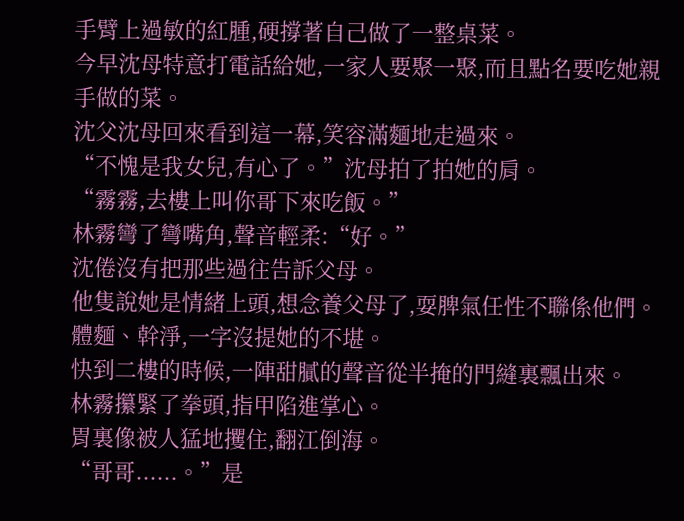手臂上過敏的紅腫,硬撐著自己做了一整桌菜。
今早沈母特意打電話給她,一家人要聚一聚,而且點名要吃她親手做的菜。
沈父沈母回來看到這一幕,笑容滿麵地走過來。
“不愧是我女兒,有心了。”沈母拍了拍她的肩。
“霧霧,去樓上叫你哥下來吃飯。”
林霧彎了彎嘴角,聲音輕柔:“好。”
沈倦沒有把那些過往告訴父母。
他隻說她是情緒上頭,想念養父母了,耍脾氣任性不聯係他們。
體麵、幹淨,一字沒提她的不堪。
快到二樓的時候,一陣甜膩的聲音從半掩的門縫裏飄出來。
林霧攥緊了拳頭,指甲陷進掌心。
胃裏像被人猛地攫住,翻江倒海。
“哥哥......。”是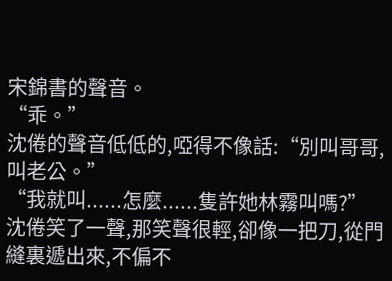宋錦書的聲音。
“乖。”
沈倦的聲音低低的,啞得不像話:“別叫哥哥,叫老公。”
“我就叫......怎麼......隻許她林霧叫嗎?”
沈倦笑了一聲,那笑聲很輕,卻像一把刀,從門縫裏遞出來,不偏不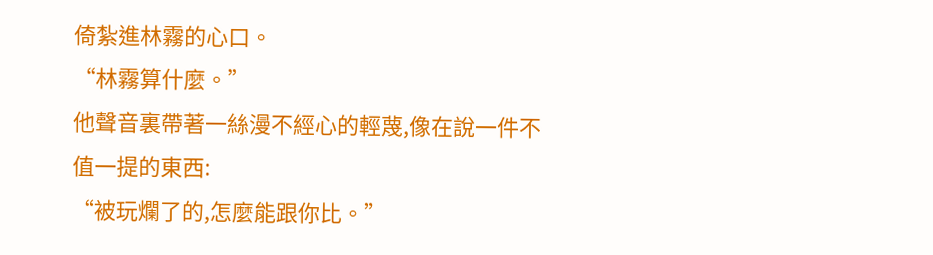倚紮進林霧的心口。
“林霧算什麼。”
他聲音裏帶著一絲漫不經心的輕蔑,像在說一件不值一提的東西:
“被玩爛了的,怎麼能跟你比。”